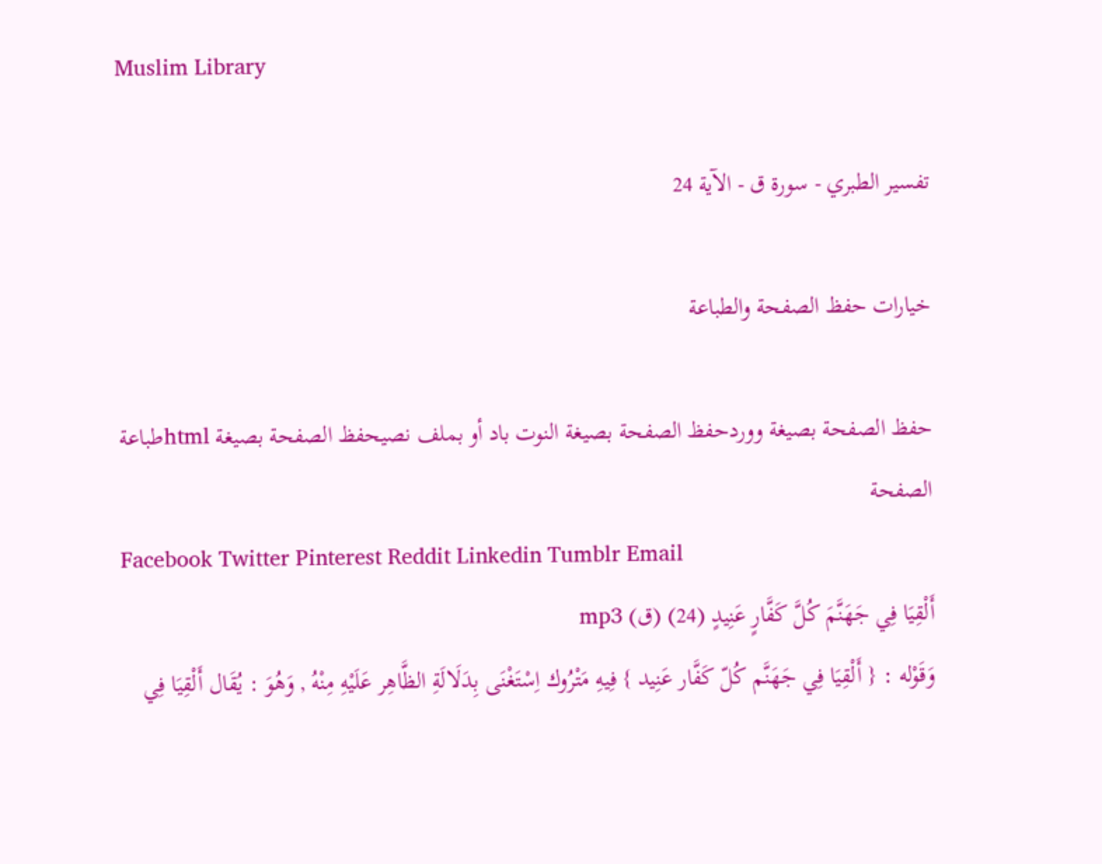Muslim Library

تفسير الطبري - سورة ق - الآية 24

خيارات حفظ الصفحة والطباعة

حفظ الصفحة بصيغة ووردحفظ الصفحة بصيغة النوت باد أو بملف نصيحفظ الصفحة بصيغة htmlطباعة الصفحة
Facebook Twitter Pinterest Reddit Linkedin Tumblr Email
أَلْقِيَا فِي جَهَنَّمَ كُلَّ كَفَّارٍ عَنِيدٍ (24) (ق) mp3
وَقَوْله : { أَلْقِيَا فِي جَهَنَّم كُلّ كَفَّار عَنِيد } فِيهِ مَتْرُوك اِسْتَغْنَى بِدَلَالَةِ الظَّاهِر عَلَيْهِ مِنْهُ , وَهُوَ : يُقَال أَلْقِيَا فِي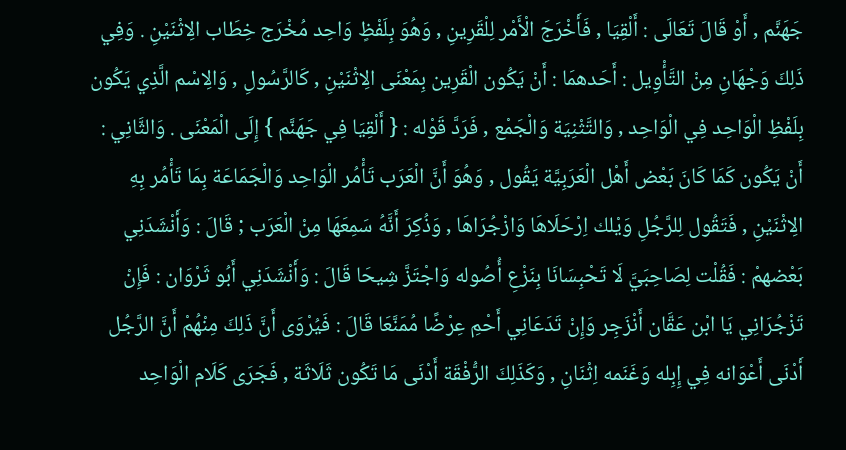جَهَنَّم , أَوْ قَالَ تَعَالَى : أَلْقِيَا , فَأَخْرَجَ الْأَمْر لِلْقَرِينِ , وَهُوَ بِلَفْظٍ وَاحِد مُخْرَج خِطَاب الِاثْنَيْنِ . وَفِي ذَلِكَ وَجْهَانِ مِنْ التَّأْوِيل : أَحَدهمَا : أَنْ يَكُون الْقَرِين بِمَعْنَى الِاثْنَيْنِ , كَالرَّسُولِ , وَالِاسْم الَّذِي يَكُون بِلَفْظِ الْوَاحِد فِي الْوَاحِد , وَالتَّثْنِيَة وَالْجَمْع , فَرَدَّ قَوْله : { أَلْقِيَا فِي جَهَنَّم } إِلَى الْمَعْنَى . وَالثَّانِي : أَنْ يَكُون كَمَا كَانَ بَعْض أَهْل الْعَرَبِيَّة يَقُول , وَهُوَ أَنَّ الْعَرَب تَأْمُر الْوَاحِد وَالْجَمَاعَة بِمَا تَأْمُر بِهِ الِاثْنَيْنِ , فَتَقُول لِلرَّجُلِ وَيْلك اِرْحَلَاهَا وَازْجُرَاهَا , وَذُكِرَ أَنَّهُ سَمِعَهَا مِنْ الْعَرَب ; قَالَ : وَأَنْشَدَنِي بَعْضهمْ : فَقُلْت لِصَاحِبَيَّ لَا تَحْبِسَانَا بِنَزْعِ أُصُوله وَاجْتَزَّ شِيحَا قَالَ : وَأَنْشَدَنِي أَبُو ثَرْوَان : فَإِنْ تَزْجُرَانِي يَا ابْن عَقَّان أَنْزَجِر وَإِنْ تَدَعَانِي أَحْمِ عِرْضًا مُمَنَّعَا قَالَ : فَيُرْوَى أَنَّ ذَلِكَ مِنْهُمْ أَنَّ الرَّجُل أَدْنَى أَعْوَانه فِي إِبِله وَغَنَمه اِثْنَانِ , وَكَذَلِكَ الرُّفْقَة أَدْنَى مَا تَكُون ثَلَاثَة , فَجَرَى كَلَام الْوَاحِد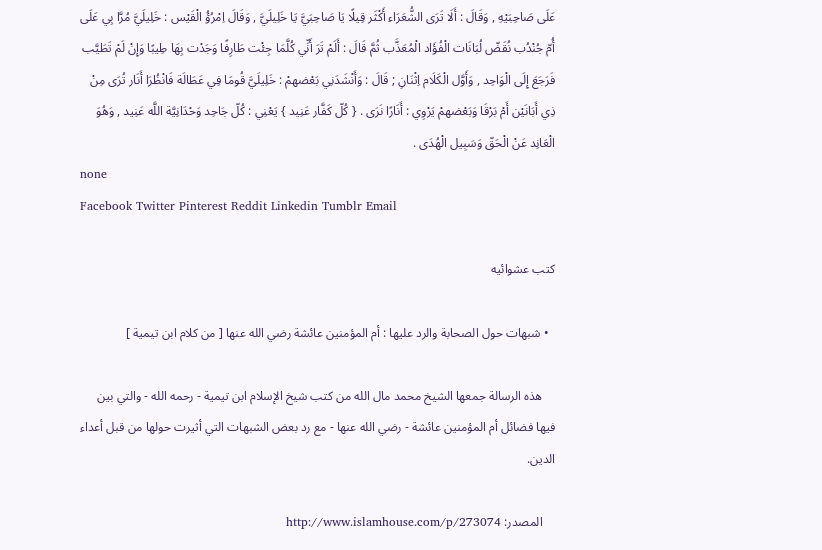عَلَى صَاحِبَيْهِ , وَقَالَ : أَلَا تَرَى الشُّعَرَاء أَكْثَر قِيلًا يَا صَاحِبَيَّ يَا خَلِيلَيَّ , وَقَالَ اِمْرُؤُ الْقَيْس : خَلِيلَيَّ مُرَّا بِي عَلَى أُمّ جُنْدُب نُقَضّ لُبَانَات الْفُؤَاد الْمُعَذَّب ثُمَّ قَالَ : أَلَمْ تَرَ أَنِّي كُلَّمَا جِئْت طَارِفًا وَجَدْت بِهَا طِيبًا وَإِنْ لَمْ تَطَيَّب فَرَجَعَ إِلَى الْوَاحِد , وَأَوَّل الْكَلَام اِثْنَانِ ; قَالَ : وَأَنْشَدَنِي بَعْضهمْ : خَلِيلَيَّ قُومَا فِي عَطَالَة فَانْظُرَا أَنَار تُرَى مِنْ ذِي أَبَانَيْن أَمْ بَرْقَا وَبَعْضهمْ يَرْوِي : أَنَارًا نَرَى . { كُلّ كَفَّار عَنِيد } يَعْنِي : كُلّ جَاحِد وَحْدَانِيَّة اللَّه عَنِيد , وَهُوَ الْعَانِد عَنْ الْحَقّ وَسَبِيل الْهُدَى .
none
Facebook Twitter Pinterest Reddit Linkedin Tumblr Email

كتب عشوائيه

  • شبهات حول الصحابة والرد عليها : أم المؤمنين عائشة رضي الله عنها [ من كلام ابن تيمية ]

    هذه الرسالة جمعها الشيخ محمد مال الله من كتب شيخ الإسلام ابن تيمية - رحمه الله - والتي بين فيها فضائل أم المؤمنين عائشة - رضي الله عنها - مع رد بعض الشبهات التي أثيرت حولها من قبل أعداء الدين.

    المصدر: http://www.islamhouse.com/p/273074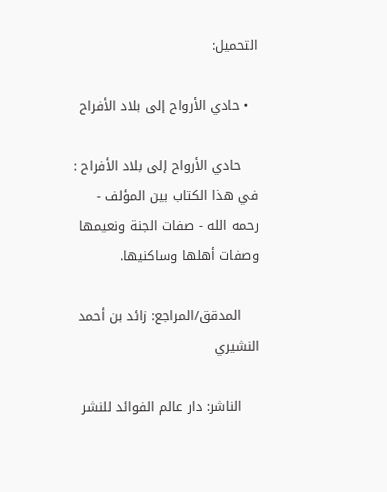التحميل:

  • حادي الأرواح إلى بلاد الأفراح

    حادي الأرواح إلى بلاد الأفراح : في هذا الكتاب بين المؤلف - رحمه الله - صفات الجنة ونعيمها وصفات أهلها وساكنيها.

    المدقق/المراجع: زائد بن أحمد النشيري

    الناشر: دار عالم الفوائد للنشر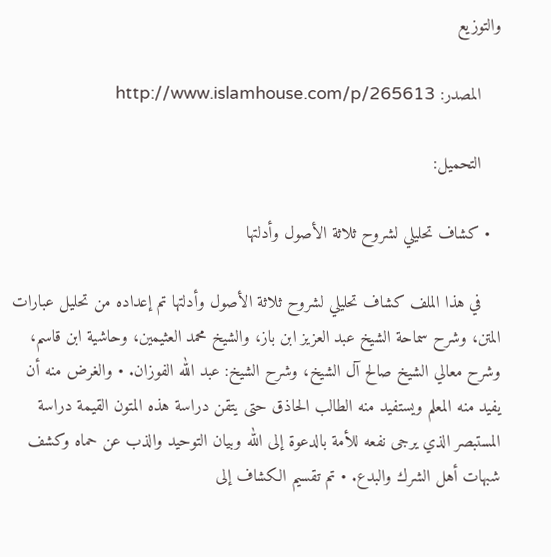والتوزيع

    المصدر: http://www.islamhouse.com/p/265613

    التحميل:

  • كشاف تحليلي لشروح ثلاثة الأصول وأدلتها

    في هذا الملف كشاف تحليلي لشروح ثلاثة الأصول وأدلتها تم إعداده من تحليل عبارات المتن، وشرح سماحة الشيخ عبد العزيز ابن باز، والشيخ محمد العثيمين، وحاشية ابن قاسم، وشرح معالي الشيخ صالح آل الشيخ، وشرح الشيخ: عبد الله الفوزان. • والغرض منه أن يفيد منه المعلم ويستفيد منه الطالب الحاذق حتى يتقن دراسة هذه المتون القيمة دراسة المستبصر الذي يرجى نفعه للأمة بالدعوة إلى الله وبيان التوحيد والذب عن حماه وكشف شبهات أهل الشرك والبدع. • تم تقسيم الكشاف إلى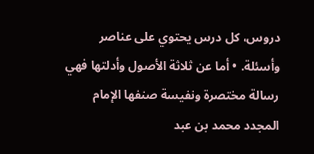دروس، كل درس يحتوي على عناصر وأسئلة. • أما عن ثلاثة الأصول وأدلتها فهي رسالة مختصرة ونفيسة صنفها الإمام المجدد محمد بن عبد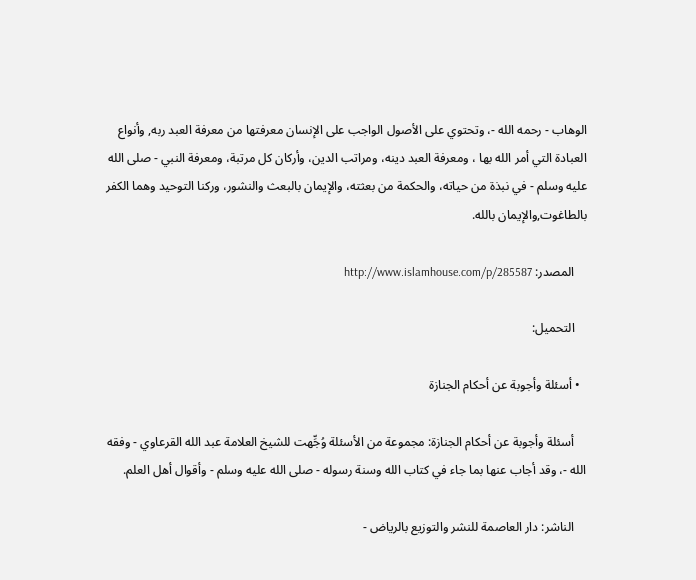الوهاب - رحمه الله -، وتحتوي على الأصول الواجب على الإنسان معرفتها من معرفة العبد ربه, وأنواع العبادة التي أمر الله بها ، ومعرفة العبد دينه، ومراتب الدين، وأركان كل مرتبة، ومعرفة النبي - صلى الله عليه وسلم - في نبذة من حياته، والحكمة من بعثته، والإيمان بالبعث والنشور، وركنا التوحيد وهما الكفر بالطاغوت,والإيمان بالله.

    المصدر: http://www.islamhouse.com/p/285587

    التحميل:

  • أسئلة وأجوبة عن أحكام الجنازة

    أسئلة وأجوبة عن أحكام الجنازة: مجموعة من الأسئلة وُجِّهت للشيخ العلامة عبد الله القرعاوي - وفقه الله -، وقد أجاب عنها بما جاء في كتاب الله وسنة رسوله - صلى الله عليه وسلم - وأقوال أهل العلم.

    الناشر: دار العاصمة للنشر والتوزيع بالرياض -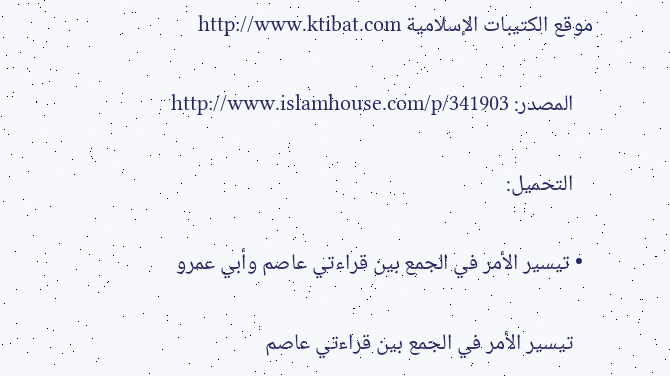موقع الكتيبات الإسلامية http://www.ktibat.com

    المصدر: http://www.islamhouse.com/p/341903

    التحميل:

  • تيسير الأمر في الجمع بين قراءتي عاصم وأبي عمرو

    تيسير الأمر في الجمع بين قراءتي عاصم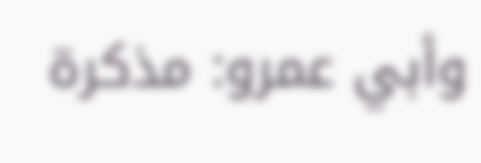وأبي عمرو: مذكرة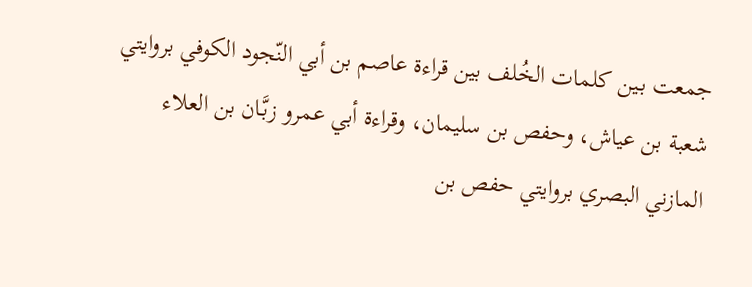جمعت بـين كلمات الخُلف بين قراءة عاصم بن أبي النّجود الكوفي بروايتي شعبة بن عياش، وحفص بن سليمان، وقراءة أبي عمرو زبَّـان بن العلاء المازني البصري بروايتي حفص بن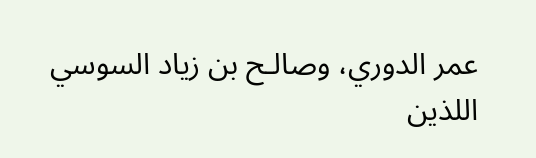عمر الدوري، وصالـح بن زياد السوسي اللذين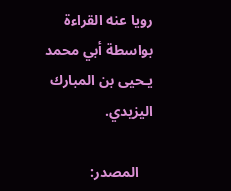رويا عنه القراءة بواسطة أبي محمد يـحيى بن المبارك اليزيدي.

    المصدر: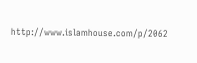http://www.islamhouse.com/p/2062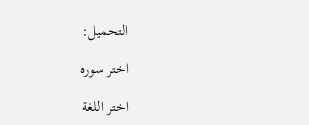التحميل:

اختر سوره

اختر اللغة